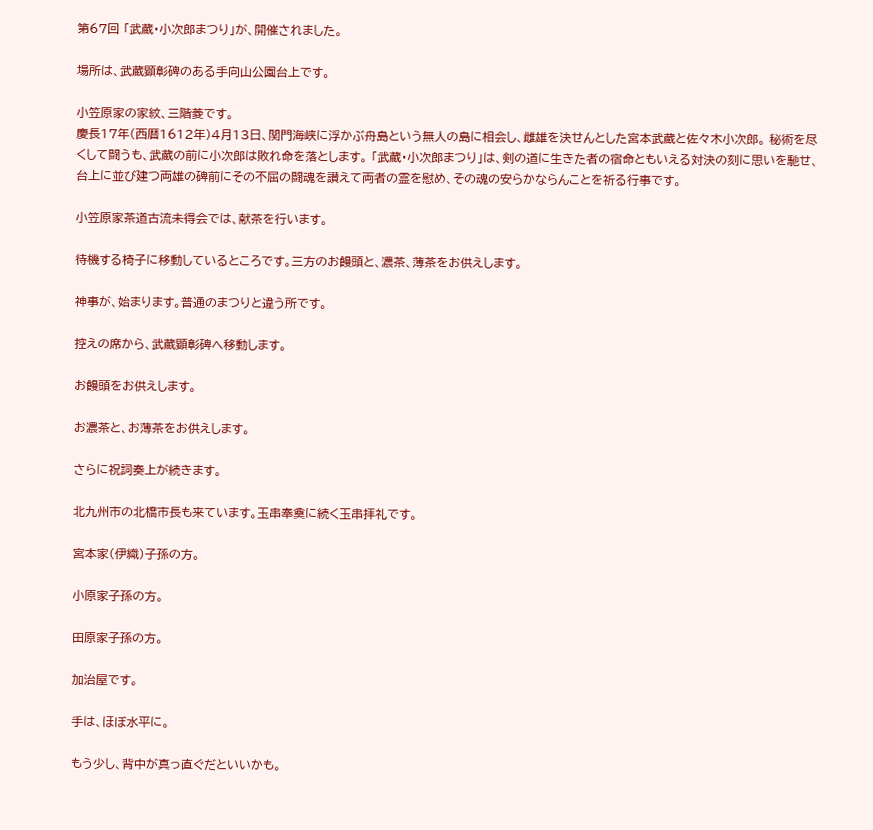第67回 「武蔵・小次郎まつり」が、開催されました。

場所は、武蔵顕彰碑のある手向山公園台上です。

小笠原家の家紋、三階菱です。
慶長17年(西暦1612年)4月13日、関門海峡に浮かぶ舟島という無人の島に相会し、雌雄を決せんとした宮本武蔵と佐々木小次郎。 秘術を尽くして闘うも、武蔵の前に小次郎は敗れ命を落とします。 「武蔵・小次郎まつり」は、剣の道に生きた者の宿命ともいえる対決の刻に思いを馳せ、台上に並び建つ両雄の碑前にその不屈の闘魂を讃えて両者の霊を慰め、その魂の安らかならんことを祈る行事です。

小笠原家茶道古流未得会では、献茶を行います。

待機する椅子に移動しているところです。三方のお饅頭と、濃茶、薄茶をお供えします。

神事が、始まります。普通のまつりと違う所です。

控えの席から、武蔵顕彰碑へ移動します。

お饅頭をお供えします。

お濃茶と、お薄茶をお供えします。

さらに祝詞奏上が続きます。

北九州市の北橋市長も来ています。玉串奉奠に続く玉串拝礼です。

宮本家(伊織)子孫の方。

小原家子孫の方。

田原家子孫の方。

加治屋です。

手は、ほぼ水平に。

もう少し、背中が真っ直ぐだといいかも。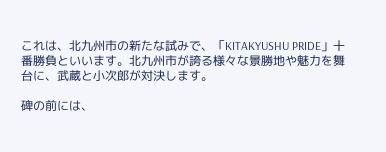これは、北九州市の新たな試みで、「KITAKYUSHU PRIDE」十番勝負といいます。北九州市が誇る様々な景勝地や魅力を舞台に、武蔵と小次郎が対決します。

碑の前には、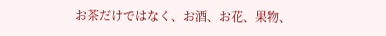お茶だけではなく、お酒、お花、果物、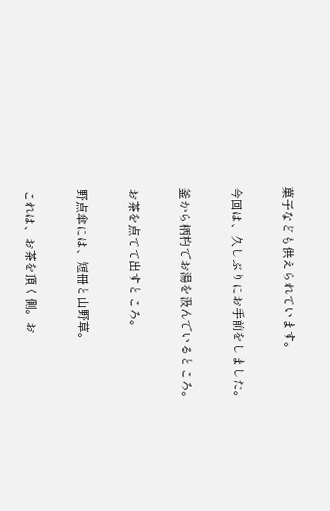菓子なども供えられています。

今回は、久しぶりにお手前をしました。

釜から柄杓でお湯を汲んでいるところ。

お茶を点てて出すところ。

野点傘には、短冊と山野草。

これは、お茶を頂く側。お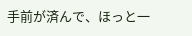手前が済んで、ほっと一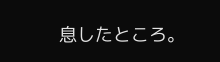息したところ。